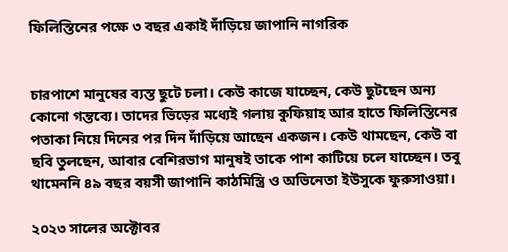ফিলিস্তিনের পক্ষে ৩ বছর একাই দাঁড়িয়ে জাপানি নাগরিক


চারপাশে মানুষের ব্যস্ত ছুটে চলা। কেউ কাজে যাচ্ছেন, কেউ ছুটছেন অন্য কোনো গন্তব্যে। তাদের ভিড়ের মধ্যেই গলায় কুফিয়াহ আর হাতে ফিলিস্তিনের পতাকা নিয়ে দিনের পর দিন দাঁড়িয়ে আছেন একজন। কেউ থামছেন, কেউ বা ছবি তুলছেন, আবার বেশিরভাগ মানুষই তাকে পাশ কাটিয়ে চলে যাচ্ছেন। তবু থামেননি ৪৯ বছর বয়সী জাপানি কাঠমিস্ত্রি ও অভিনেতা ইউসুকে ফুরুসাওয়া।

২০২৩ সালের অক্টোবর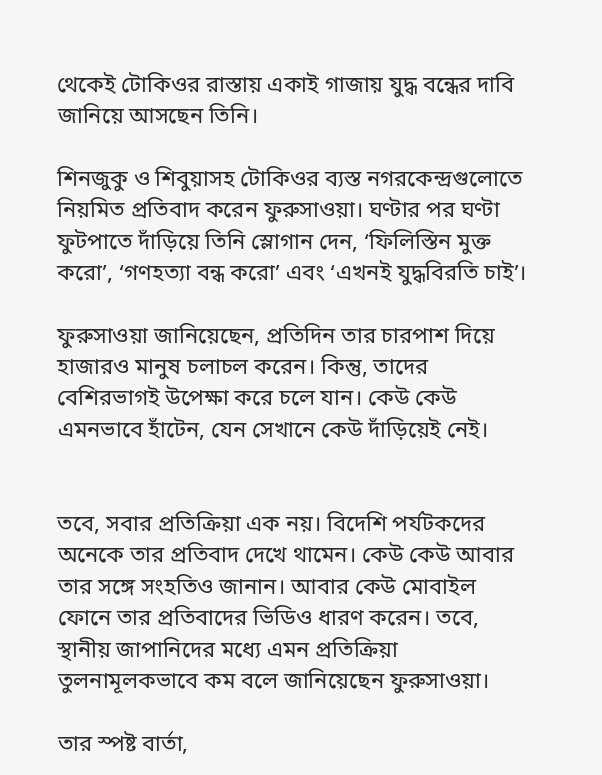থেকেই টোকিওর রাস্তায় একাই গাজায় যুদ্ধ বন্ধের দাবি জানিয়ে আসছেন তিনি।

শিনজুকু ও শিবুয়াসহ টোকিওর ব্যস্ত নগরকেন্দ্রগুলোতে নিয়মিত প্রতিবাদ করেন ফুরুসাওয়া। ঘণ্টার পর ঘণ্টা ফুটপাতে দাঁড়িয়ে তিনি স্লোগান দেন, ‘ফিলিস্তিন মুক্ত করো’, ‘গণহত্যা বন্ধ করো’ এবং ‘এখনই যুদ্ধবিরতি চাই’।

ফুরুসাওয়া জানিয়েছেন, প্রতিদিন তার চারপাশ দিয়ে হাজারও মানুষ চলাচল করেন। কিন্তু, তাদের বেশিরভাগই উপেক্ষা করে চলে যান। কেউ কেউ এমনভাবে হাঁটেন, যেন সেখানে কেউ দাঁড়িয়েই নেই।


তবে, সবার প্রতিক্রিয়া এক নয়। বিদেশি পর্যটকদের অনেকে তার প্রতিবাদ দেখে থামেন। কেউ কেউ আবার তার সঙ্গে সংহতিও জানান। আবার কেউ মোবাইল ফোনে তার প্রতিবাদের ভিডিও ধারণ করেন। তবে, স্থানীয় জাপানিদের মধ্যে এমন প্রতিক্রিয়া তুলনামূলকভাবে কম বলে জানিয়েছেন ফুরুসাওয়া।

তার স্পষ্ট বার্তা,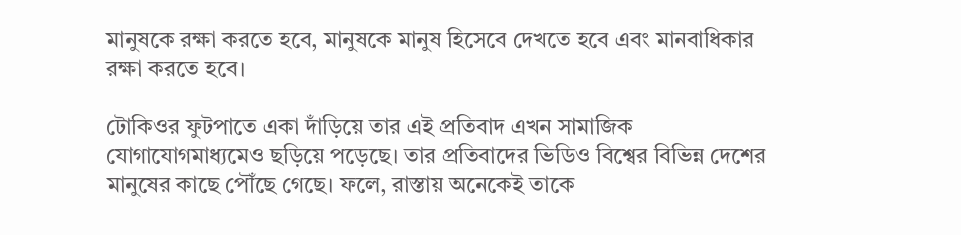মানুষকে রক্ষা করতে হবে, মানুষকে মানুষ হিসেবে দেখতে হবে এবং মানবাধিকার রক্ষা করতে হবে।

টোকিওর ফুটপাতে একা দাঁড়িয়ে তার এই প্রতিবাদ এখন সামাজিক যোগাযোগমাধ্যমেও ছড়িয়ে পড়েছে। তার প্রতিবাদের ভিডিও বিশ্বের বিভিন্ন দেশের মানুষের কাছে পৌঁছে গেছে। ফলে, রাস্তায় অনেকেই তাকে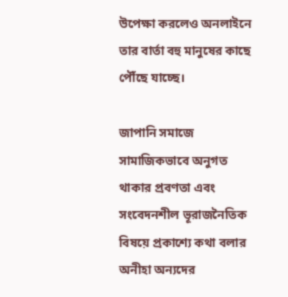উপেক্ষা করলেও অনলাইনে তার বার্তা বহু মানুষের কাছে পৌঁছে যাচ্ছে।

জাপানি সমাজে সামাজিকভাবে অনুগত থাকার প্রবণতা এবং সংবেদনশীল ভূরাজনৈতিক বিষয়ে প্রকাশ্যে কথা বলার অনীহা অন্যদের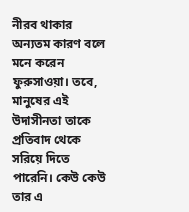নীরব থাকার অন্যতম কারণ বলে মনে করেন ফুরুসাওয়া। তবে, মানুষের এই উদাসীনতা তাকে প্রতিবাদ থেকে সরিয়ে দিতে পারেনি। কেউ কেউ তার এ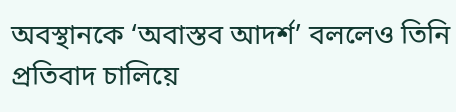অবস্থানকে ‘অবাস্তব আদর্শ’ বললেও তিনি প্রতিবাদ চালিয়ে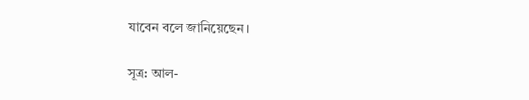যাবেন বলে জানিয়েছেন।

সূত্র: আল-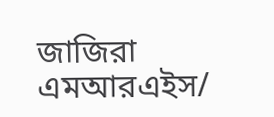জাজিরা
এমআরএইস/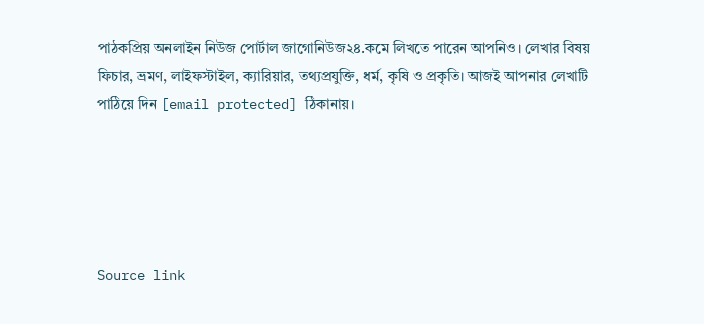পাঠকপ্রিয় অনলাইন নিউজ পোর্টাল জাগোনিউজ২৪.কমে লিখতে পারেন আপনিও। লেখার বিষয় ফিচার, ভ্রমণ, লাইফস্টাইল, ক্যারিয়ার, তথ্যপ্রযুক্তি, ধর্ম, কৃষি ও প্রকৃতি। আজই আপনার লেখাটি পাঠিয়ে দিন [email protected] ঠিকানায়।





Source link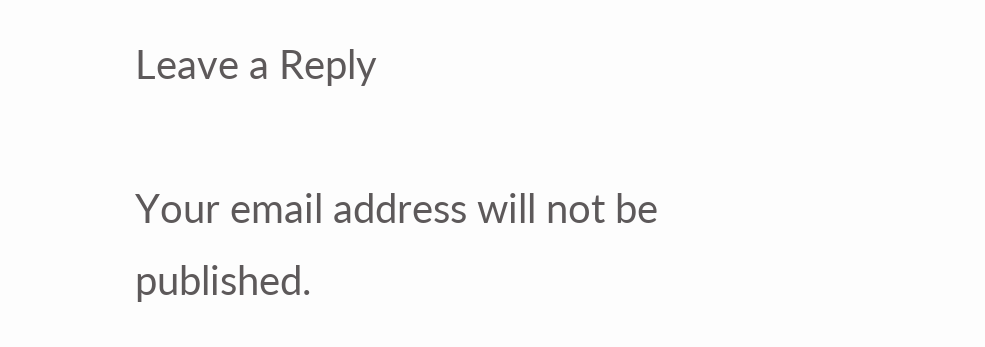Leave a Reply

Your email address will not be published.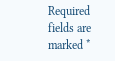Required fields are marked *